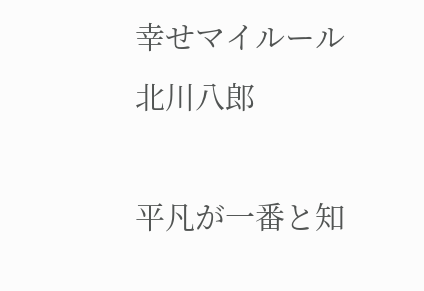幸せマイルール                      北川八郎

平凡が一番と知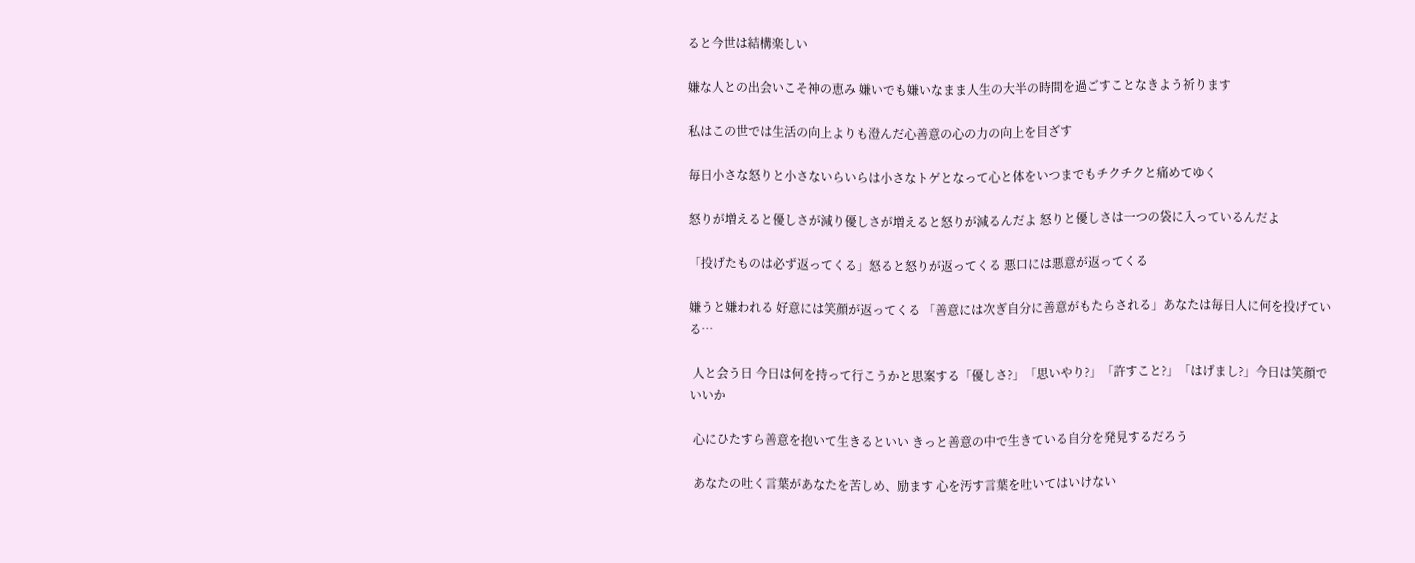ると今世は結構楽しい

嫌な人との出会いこそ神の恵み 嫌いでも嫌いなまま人生の大半の時間を過ごすことなきよう祈ります

私はこの世では生活の向上よりも澄んだ心善意の心の力の向上を目ざす

毎日小さな怒りと小さないらいらは小さなトゲとなって心と体をいつまでもチクチクと痛めてゆく

怒りが増えると優しさが減り優しさが増えると怒りが減るんだよ 怒りと優しさは一つの袋に入っているんだよ

「投げたものは必ず返ってくる」怒ると怒りが返ってくる 悪口には悪意が返ってくる

嫌うと嫌われる 好意には笑顔が返ってくる 「善意には次ぎ自分に善意がもたらされる」あなたは毎日人に何を投げている…

 人と会う日 今日は何を持って行こうかと思案する「優しさ?」「思いやり?」「許すこと?」「はげまし?」今日は笑顔でいいか

 心にひたすら善意を抱いて生きるといい きっと善意の中で生きている自分を発見するだろう

 あなたの吐く言葉があなたを苦しめ、励ます 心を汚す言葉を吐いてはいけない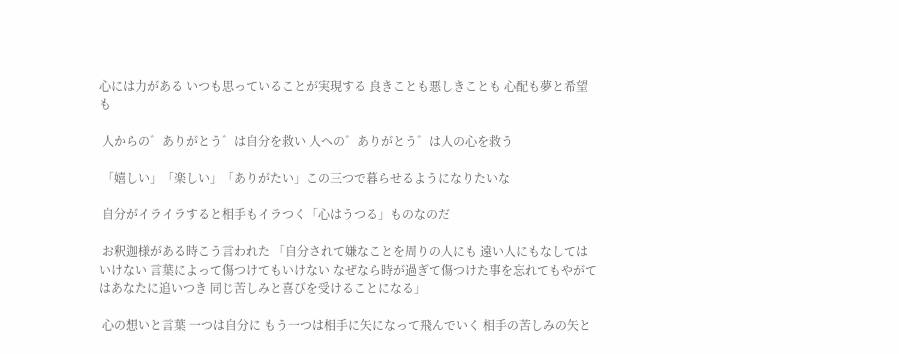心には力がある いつも思っていることが実現する 良きことも悪しきことも 心配も夢と希望も

 人からの゛ありがとう゛は自分を救い 人への゛ありがとう゛は人の心を救う

 「嬉しい」「楽しい」「ありがたい」この三つで暮らせるようになりたいな

 自分がイライラすると相手もイラつく「心はうつる」ものなのだ

 お釈迦様がある時こう言われた 「自分されて嫌なことを周りの人にも 遠い人にもなしてはいけない 言葉によって傷つけてもいけない なぜなら時が過ぎて傷つけた事を忘れてもやがてはあなたに追いつき 同じ苦しみと喜びを受けることになる」

 心の想いと言葉 一つは自分に もう一つは相手に矢になって飛んでいく 相手の苦しみの矢と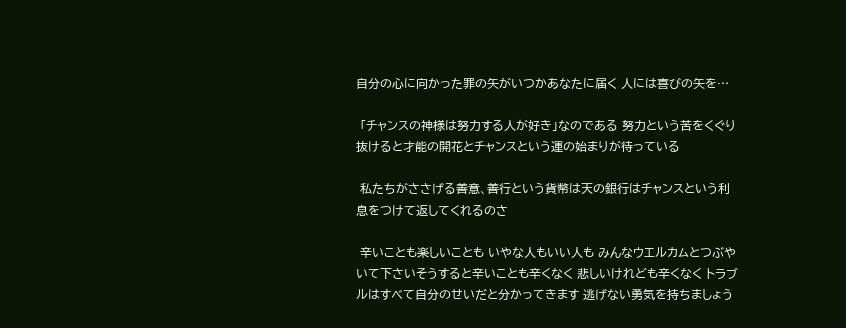自分の心に向かった罪の矢がいつかあなたに届く 人には喜びの矢を…

 「チャンスの神様は努力する人が好き」なのである 努力という苦をくぐり抜けると才能の開花とチャンスという運の始まりが待っている

 私たちがささげる善意、善行という貨幣は天の銀行はチャンスという利息をつけて返してくれるのさ

 辛いことも楽しいことも いやな人もいい人も みんなウエルカムとつぶやいて下さいそうすると辛いことも辛くなく 悲しいけれども辛くなく トラブルはすべて自分のせいだと分かってきます 逃げない勇気を持ちましょう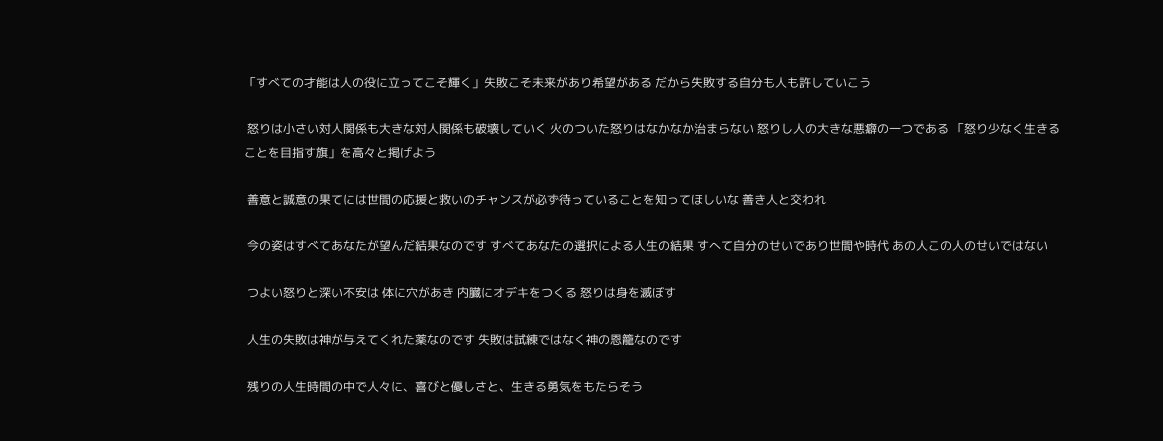「すべての才能は人の役に立ってこそ輝く」失敗こそ未来があり希望がある だから失敗する自分も人も許していこう

 怒りは小さい対人関係も大きな対人関係も破壊していく 火のついた怒りはなかなか治まらない 怒りし人の大きな悪癖の一つである 「怒り少なく生きることを目指す旗」を高々と掲げよう

 善意と誠意の果てには世間の応援と救いのチャンスが必ず待っていることを知ってほしいな 善き人と交われ

 今の姿はすべてあなたが望んだ結果なのです すべてあなたの選択による人生の結果 すへて自分のせいであり世間や時代 あの人この人のせいではない

 つよい怒りと深い不安は 体に穴があき 内臓にオデキをつくる 怒りは身を滅ぼす

 人生の失敗は神が与えてくれた薬なのです 失敗は試練ではなく神の恩籠なのです

 残りの人生時間の中で人々に、喜びと優しさと、生きる勇気をもたらそう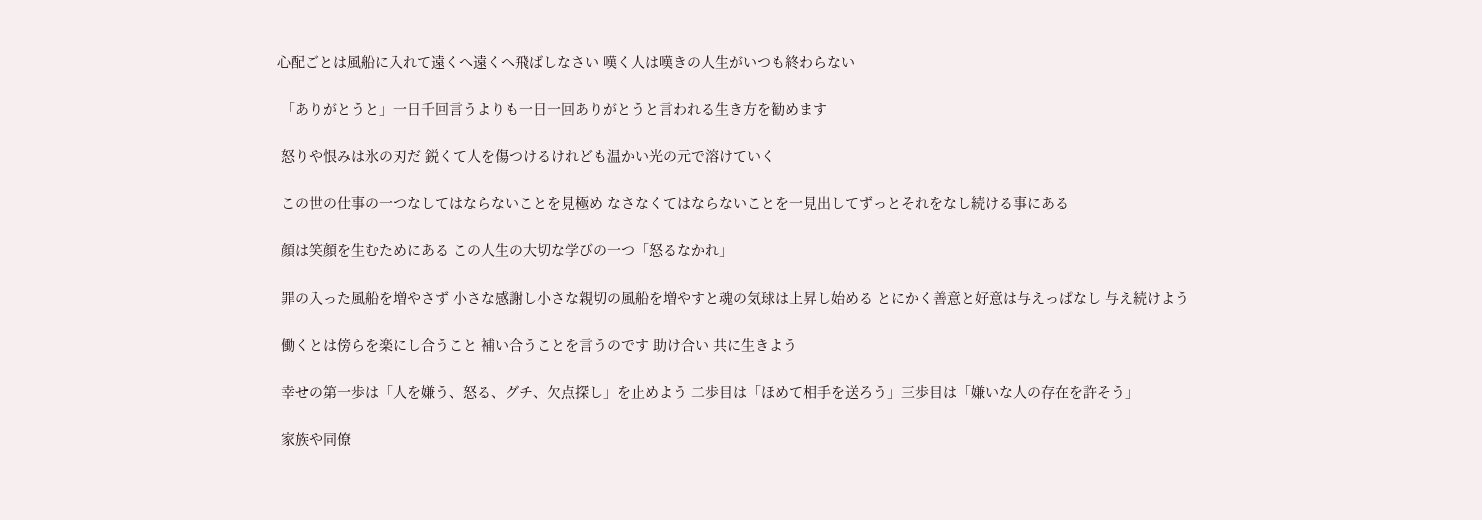心配ごとは風船に入れて遠くへ遠くへ飛ばしなさい 嘆く人は嘆きの人生がいつも終わらない

 「ありがとうと」一日千回言うよりも一日一回ありがとうと言われる生き方を勧めます

 怒りや恨みは氷の刃だ 鋭くて人を傷つけるけれども温かい光の元で溶けていく

 この世の仕事の一つなしてはならないことを見極め なさなくてはならないことを一見出してずっとそれをなし続ける事にある

 顔は笑顔を生むためにある この人生の大切な学びの一つ「怒るなかれ」

 罪の入った風船を増やさず 小さな感謝し小さな親切の風船を増やすと魂の気球は上昇し始める とにかく善意と好意は与えっぱなし 与え続けよう

 働くとは傍らを楽にし合うこと 補い合うことを言うのです 助け合い 共に生きよう

 幸せの第一歩は「人を嫌う、怒る、グチ、欠点探し」を止めよう 二歩目は「ほめて相手を送ろう」三歩目は「嫌いな人の存在を許そう」

 家族や同僚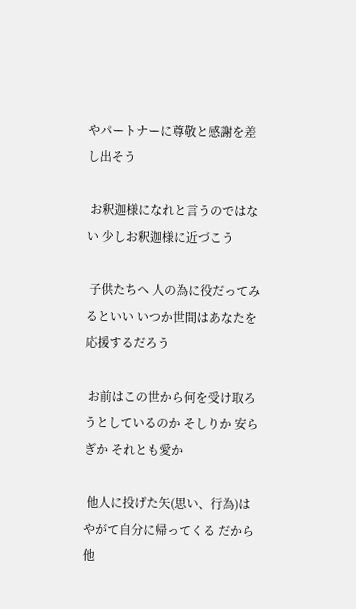やパートナーに尊敬と感謝を差し出そう

 お釈迦様になれと言うのではない 少しお釈迦様に近づこう

 子供たちへ 人の為に役だってみるといい いつか世間はあなたを応援するだろう

 お前はこの世から何を受け取ろうとしているのか そしりか 安らぎか それとも愛か

 他人に投げた矢(思い、行為)はやがて自分に帰ってくる だから他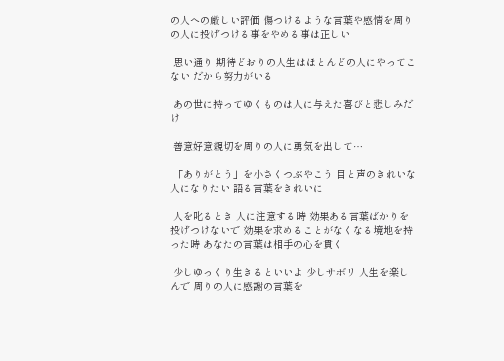の人への厳しい評価 傷つけるような言葉や感情を周りの人に投げつける事をやめる事は正しい

 思い通り 期待どおりの人生はほとんどの人にやってこない だから努力がいる

 あの世に持ってゆくものは人に与えた喜びと悲しみだけ

 善意好意親切を周りの人に勇気を出して…

 「ありがとう」を小さくつぶやこう 目と声のきれいな人になりたい 語る言葉をきれいに

 人を叱るとき 人に注意する時 効果ある言葉ばかりを投げつけないで 効果を求めることがなくなる境地を持った時 あなたの言葉は相手の心を貫く

 少しゆっくり生きるといいよ 少しサボリ 人生を楽しんで 周りの人に感謝の言葉を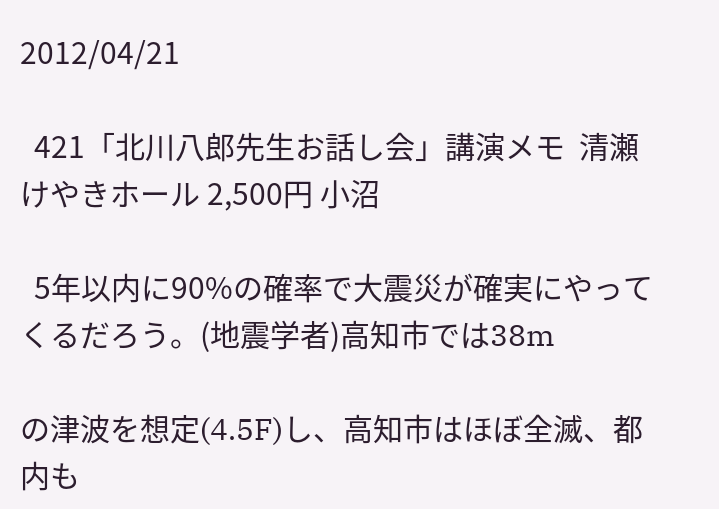2012/04/21

  421「北川八郎先生お話し会」講演メモ  清瀬けやきホール 2,500円 小沼

  5年以内に90%の確率で大震災が確実にやってくるだろう。(地震学者)高知市では38m

の津波を想定(4.5F)し、高知市はほぼ全滅、都内も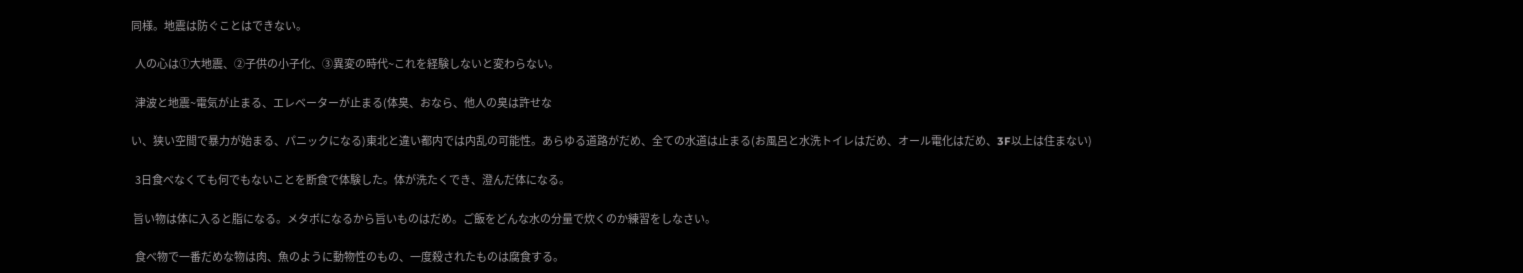同様。地震は防ぐことはできない。

  人の心は①大地震、②子供の小子化、③異変の時代~これを経験しないと変わらない。

  津波と地震~電気が止まる、エレベーターが止まる(体臭、おなら、他人の臭は許せな

い、狭い空間で暴力が始まる、パニックになる)東北と違い都内では内乱の可能性。あらゆる道路がだめ、全ての水道は止まる(お風呂と水洗トイレはだめ、オール電化はだめ、3F以上は住まない)

  3日食べなくても何でもないことを断食で体験した。体が洗たくでき、澄んだ体になる。

 旨い物は体に入ると脂になる。メタボになるから旨いものはだめ。ご飯をどんな水の分量で炊くのか練習をしなさい。

  食べ物で一番だめな物は肉、魚のように動物性のもの、一度殺されたものは腐食する。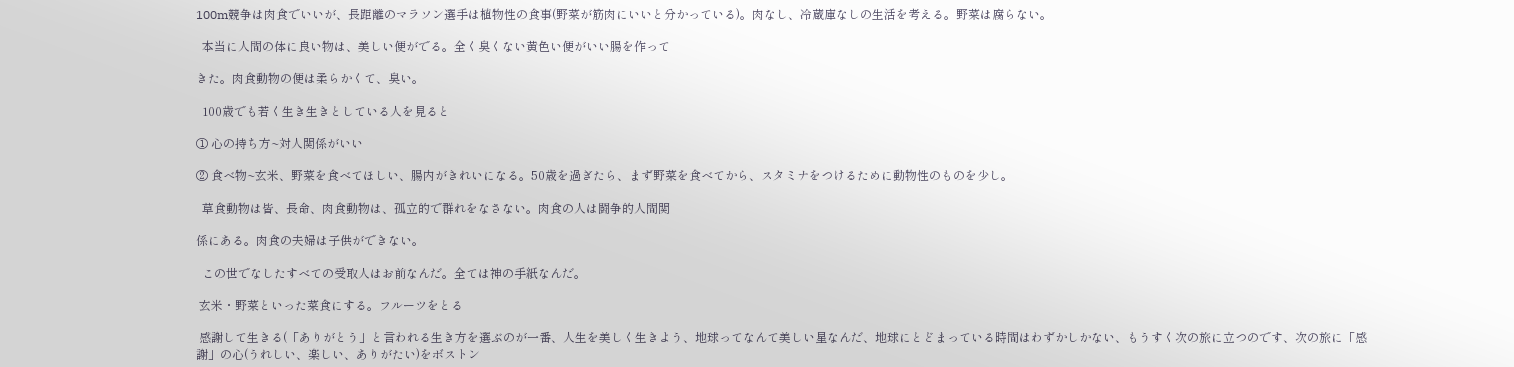100m競争は肉食でいいが、長距離のマラソン選手は植物性の食事(野菜が筋肉にいいと分かっている)。肉なし、冷蔵庫なしの生活を考える。野菜は腐らない。

  本当に人間の体に良い物は、美しい便がでる。全く臭くない黄色い便がいい腸を作って

きた。肉食動物の便は柔らかくて、臭い。

  100歳でも若く生き生きとしている人を見ると

① 心の持ち方~対人関係がいい

② 食べ物~玄米、野菜を食べてほしい、腸内がきれいになる。50歳を過ぎたら、まず野菜を食べてから、スタミナをつけるために動物性のものを少し。

  草食動物は皆、長命、肉食動物は、孤立的で群れをなさない。肉食の人は闘争的人間関

係にある。肉食の夫婦は子供ができない。

  この世でなしたすべての受取人はお前なんだ。全ては神の手紙なんだ。

 玄米・野菜といった菜食にする。フルーツをとる

 感謝して生きる(「ありがとう」と言われる生き方を選ぶのが一番、人生を美しく生きよう、地球ってなんて美しい星なんだ、地球にとどまっている時間はわずかしかない、もうすく次の旅に立つのです、次の旅に「感謝」の心(うれしい、楽しい、ありがたい)をボストン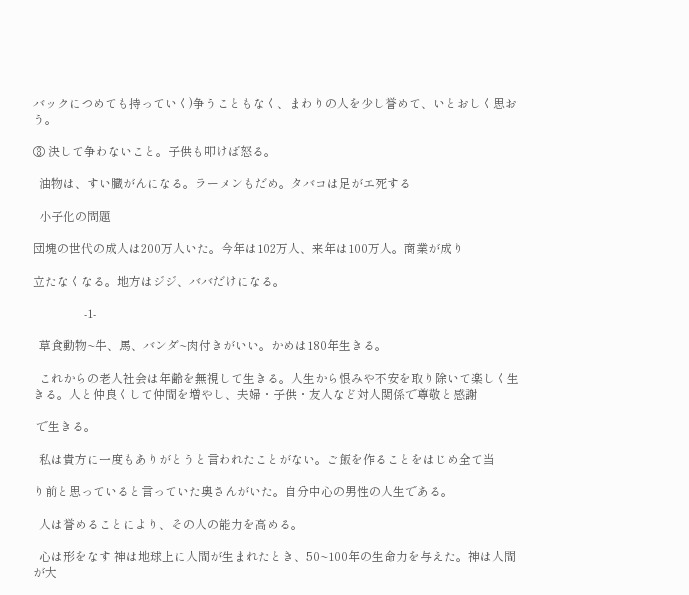バックにつめても持っていく)争うこともなく、まわりの人を少し誉めて、いとおしく思おう。

③ 決して争わないこと。子供も叩けば怒る。

  油物は、すい臓がんになる。ラーメンもだめ。タバコは足がエ死する

  小子化の問題

団塊の世代の成人は200万人いた。今年は102万人、来年は100万人。商業が成り

立たなくなる。地方はジジ、ババだけになる。

                 -1-

  草食動物~牛、馬、バンダ~肉付きがいい。かめは180年生きる。

  これからの老人社会は年齢を無視して生きる。人生から恨みや不安を取り除いて楽しく生きる。人と仲良くして仲間を増やし、夫婦・子供・友人など対人関係で尊敬と感謝

 で生きる。

  私は貴方に一度もありがとうと言われたことがない。ご飯を作ることをはじめ全て当

り前と思っていると言っていた奥さんがいた。自分中心の男性の人生である。

  人は誉めることにより、その人の能力を高める。

  心は形をなす 神は地球上に人間が生まれたとき、50~100年の生命力を与えた。神は人間が大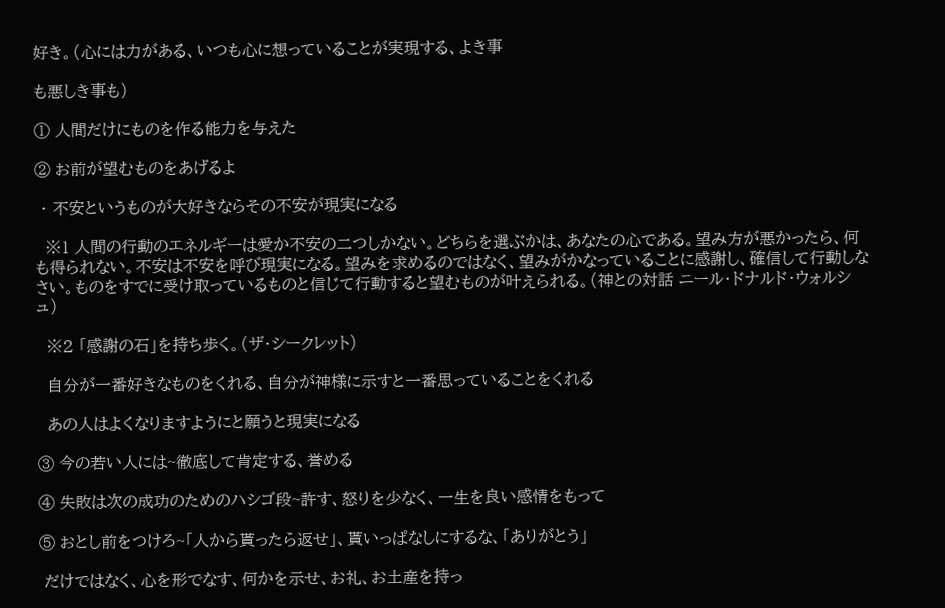好き。(心には力がある、いつも心に想っていることが実現する、よき事

も悪しき事も)

① 人間だけにものを作る能力を与えた

② お前が望むものをあげるよ

 ・ 不安というものが大好きならその不安が現実になる

  ※1 人間の行動のエネルギーは愛か不安の二つしかない。どちらを選ぶかは、あなたの心である。望み方が悪かったら、何も得られない。不安は不安を呼び現実になる。望みを求めるのではなく、望みがかなっていることに感謝し、確信して行動しなさい。ものをすでに受け取っているものと信じて行動すると望むものが叶えられる。(神との対話 ニール・ドナルド・ウォルシュ)

  ※2 「感謝の石」を持ち歩く。(ザ・シークレット)

  自分が一番好きなものをくれる、自分が神様に示すと一番思っていることをくれる

  あの人はよくなりますようにと願うと現実になる

③ 今の若い人には~徹底して肯定する、誉める

④ 失敗は次の成功のためのハシゴ段~許す、怒りを少なく、一生を良い感情をもって

⑤ おとし前をつけろ~「人から貰ったら返せ」、貰いっぱなしにするな、「ありがとう」

 だけではなく、心を形でなす、何かを示せ、お礼、お土産を持っ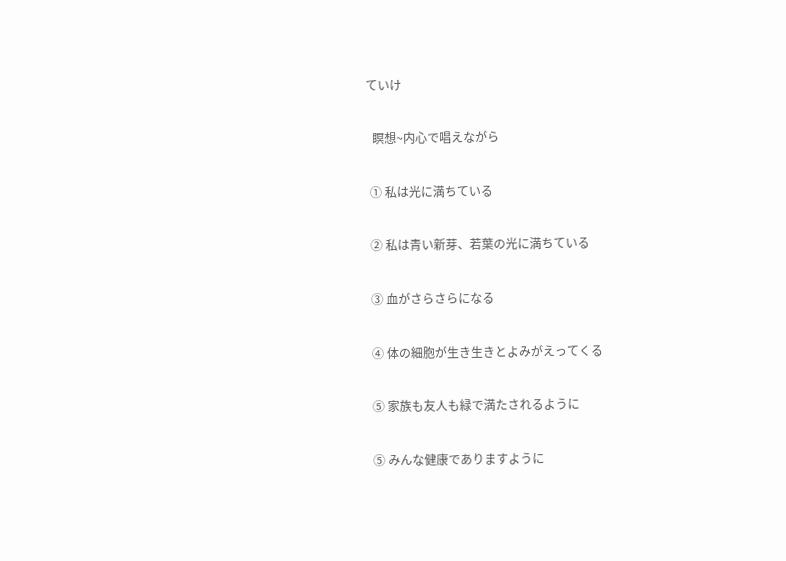ていけ

  瞑想~内心で唱えながら

 ① 私は光に満ちている

 ② 私は青い新芽、若葉の光に満ちている

 ③ 血がさらさらになる

 ④ 体の細胞が生き生きとよみがえってくる

 ⑤ 家族も友人も緑で満たされるように

 ⑤ みんな健康でありますように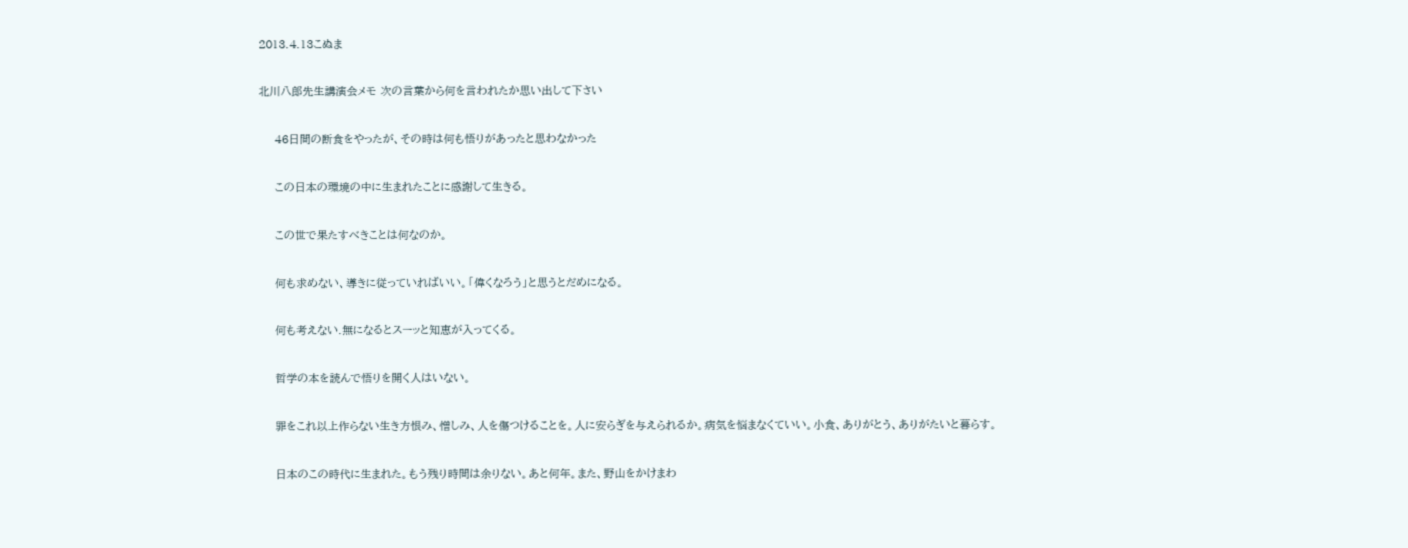2013.4.13こぬま

北川八郎先生講演会メモ 次の言葉から何を言われたか思い出して下さい

    46日間の断食をやったが、その時は何も悟りがあったと思わなかった

    この日本の環境の中に生まれたことに感謝して生きる。

    この世で果たすべきことは何なのか。

    何も求めない、導きに従っていればいい。「偉くなろう」と思うとだめになる。

    何も考えない.無になるとスーッと知恵が入ってくる。

    哲学の本を読んで悟りを開く人はいない。

    罪をこれ以上作らない生き方恨み、憎しみ、人を傷つけることを。人に安らぎを与えられるか。病気を悩まなくていい。小食、ありがとう、ありがたいと暮らす。

    日本のこの時代に生まれた。もう残り時間は余りない。あと何年。また、野山をかけまわ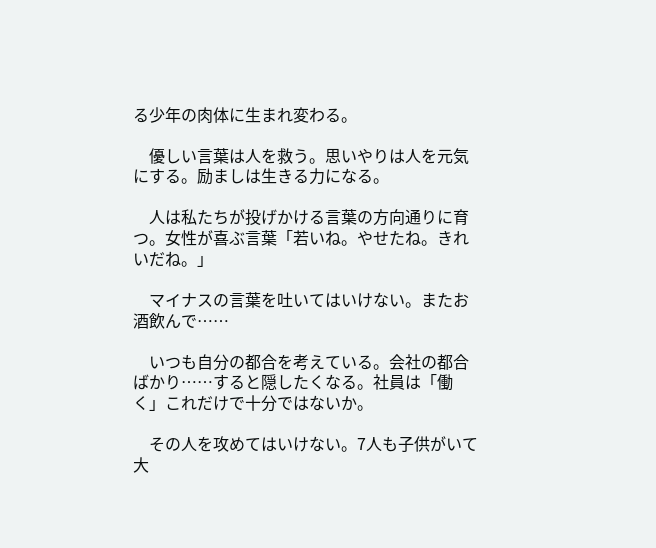る少年の肉体に生まれ変わる。

    優しい言葉は人を救う。思いやりは人を元気にする。励ましは生きる力になる。

    人は私たちが投げかける言葉の方向通りに育つ。女性が喜ぶ言葉「若いね。やせたね。きれいだね。」

    マイナスの言葉を吐いてはいけない。またお酒飲んで……

    いつも自分の都合を考えている。会社の都合ばかり……すると隠したくなる。社員は「働く」これだけで十分ではないか。

    その人を攻めてはいけない。7人も子供がいて大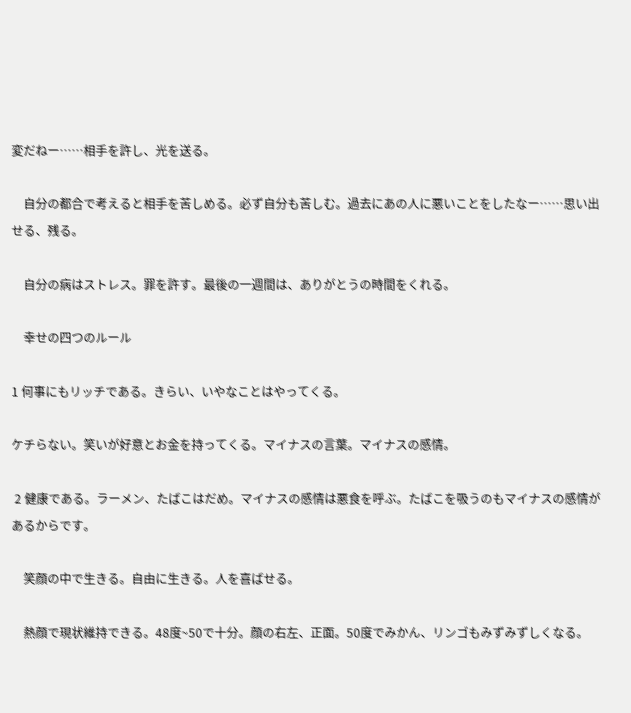変だねー……相手を許し、光を送る。

    自分の都合で考えると相手を苦しめる。必ず自分も苦しむ。過去にあの人に悪いことをしたなー……思い出せる、残る。

    自分の病はストレス。罪を許す。最後の一週間は、ありがとうの時間をくれる。

    幸せの四つのルール

1 何事にもリッチである。きらい、いやなことはやってくる。

ケチらない。笑いが好意とお金を持ってくる。マイナスの言葉。マイナスの感情。

 2 健康である。ラーメン、たばこはだめ。マイナスの感情は悪食を呼ぶ。たばこを吸うのもマイナスの感情があるからです。

    笑顔の中で生きる。自由に生きる。人を喜ばせる。

    熱顔で現状維持できる。48度~50で十分。顔の右左、正面。50度でみかん、リンゴもみずみずしくなる。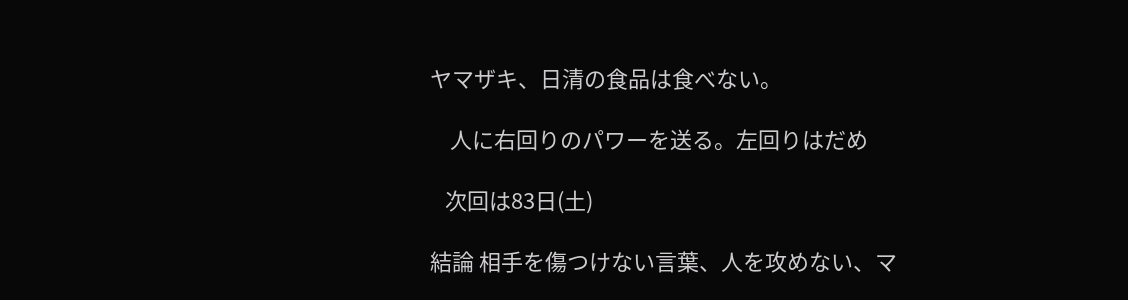ヤマザキ、日清の食品は食べない。

    人に右回りのパワーを送る。左回りはだめ

   次回は83日(土)

結論 相手を傷つけない言葉、人を攻めない、マ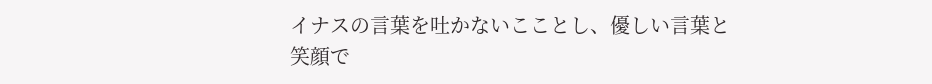イナスの言葉を吐かないこことし、優しい言葉と笑顔で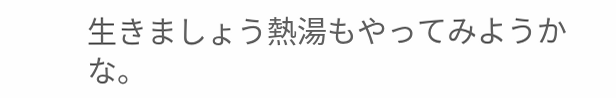生きましょう熱湯もやってみようかな。